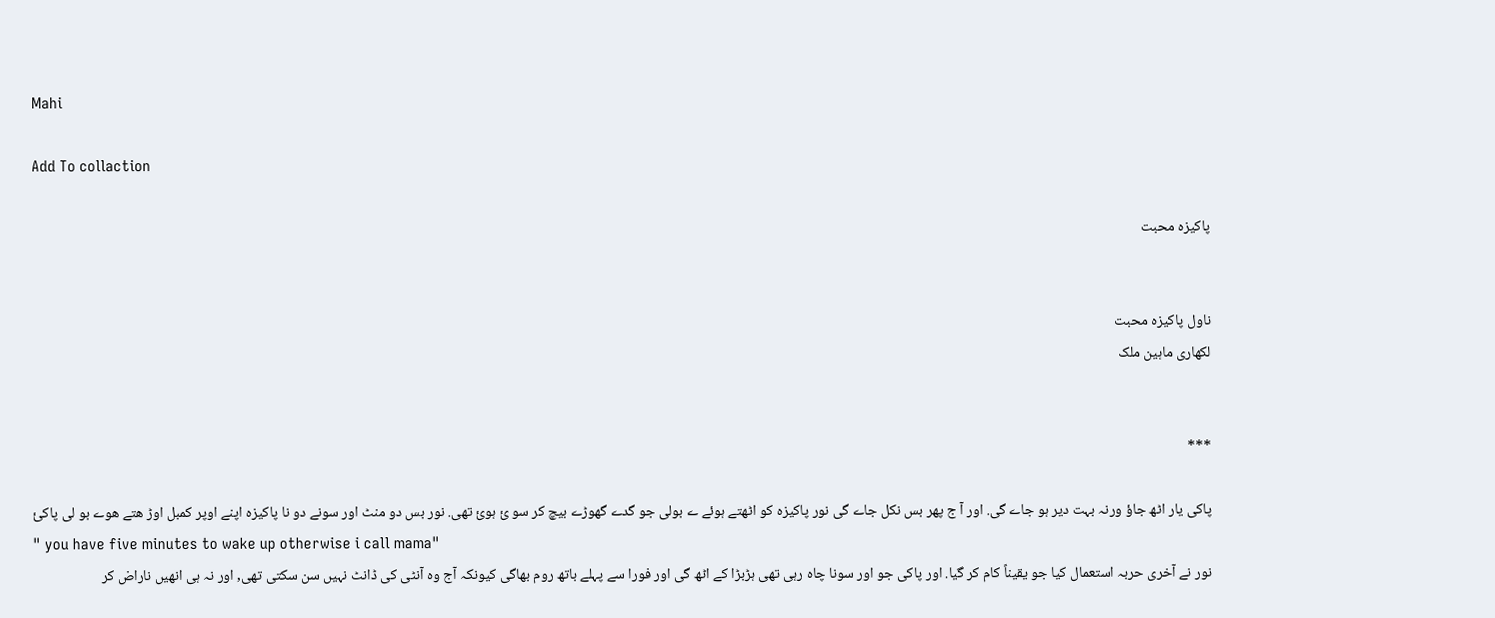Mahi

Add To collaction

پاکیزہ محبت


ناول پاکیزہ محبت
لکھاری ماہین ملک


***

پاکی یار اٹھ جاؤ ورنہ بہت دیر ہو جاے گی. اور آ ج پھر بس نکل جاے گی نور پاکیزہ کو اٹھتے ہوئے ے بولی جو گدے گھوڑے بیچ کر سو ئ ہوئ تھی. نور بس دو منٹ اور سونے دو نا پاکیزہ اپنے اوپر کمبل اوڑ ھتے ھوے بو لی پاکئ
" you have five minutes to wake up otherwise i call mama"
نور نے آخری حربہ استعمال کیا جو یقیناً کام کر گیا. اور پاکی جو اور سونا چاہ رہی تھی ہڑبڑا کے اٹھ گی اور فورا سے پہلے باتھ روم بھاگی کیونکہ آج وہ آنٹی کی ڈانٹ نہیں سن سکتی تھی, اور نہ ہی انھیں ناراض کر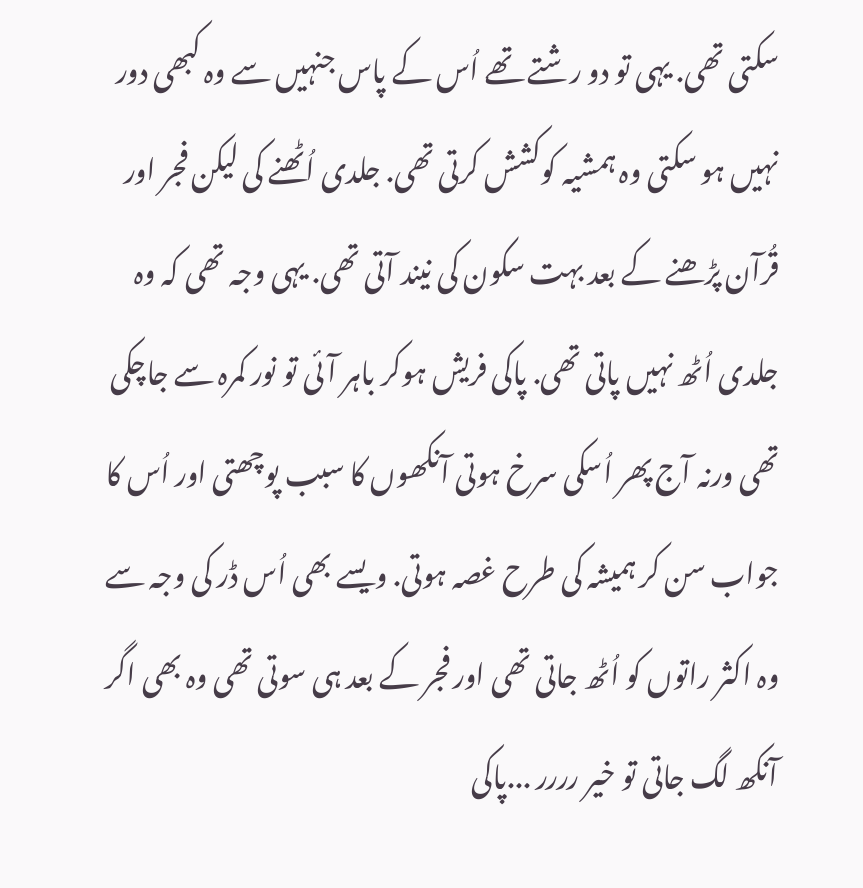سکتی تھی. یہی تو دو رشتے تھے اُس کے پاس جنہیں سے وہ کبھی دور نہیں ہو سکتی وہ ہمشیہ کوکشش کرتی تھی. جلدی اُٹھنے کی لیکن فجر اور قُرآن پڑھنے کے بعد بہت سکون کی نیند آتی تھی. یہی وجہ تھی کہ وہ جلدی اُٹھ نہیں پاتی تھی. پاکی فریش ہوکر باہر آئی تو نور کمرہ سے جاچکی تھی ورنہ آج پھر اُسکی سرخ ہوتی آنکھوں کا سبب پوچھتی اور اُس کا جواب سن کر ہمیشہ کی طرح غصہ ہوتی. ویسے بھی اُس ڈر کی وجہ سے وہ اکثر راتوں کو اُٹھ جاتی تھی اور فجر کے بعد ہی سوتی تھی وہ بھی اگر آنکھ لگ جاتی تو خیر رررر ...پاکی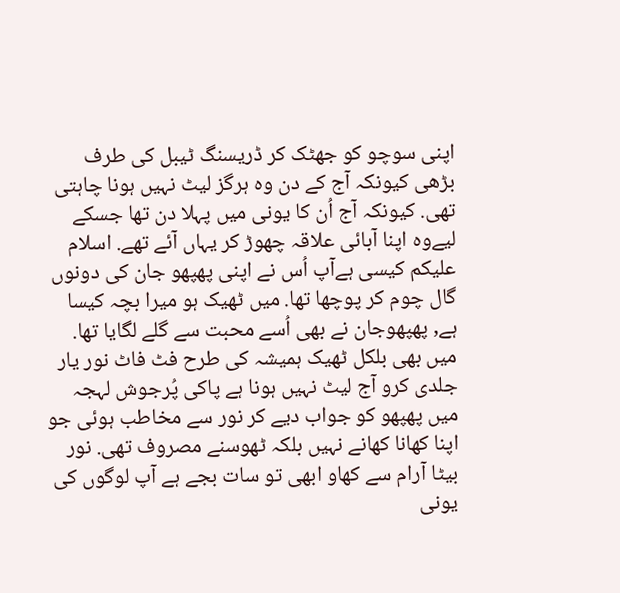اپنی سوچو کو جھٹک کر ڈریسنگ ٹیبل کی طرف بڑھی کیونکہ آج کے دن وہ ہرگز لیٹ نہیں ہونا چاہتی تھی. کیونکہ آج اُن کا یونی میں پہلا دن تھا جسکے لیےوہ اپنا آبائی علاقہ چھوڑ کر یہاں آئے تھے. اسلام علیکم کیسی ہےآپ اُس نے اپنی پھپھو جان کی دونوں گال چوم کر پوچھا تھا. میں ٹھیک ہو میرا بچہ کیسا ہے, پھپھوجان نے بھی اُسے محبت سے گلے لگایا تھا. میں بھی بلکل ٹھیک ہمیشہ کی طرح فٹ فاٹ نور یار جلدی کرو آج لیٹ نہیں ہونا ہے پاکی پُرجوش لہجہ میں پھپھو کو جواب دیے کر نور سے مخاطب ہوئی جو اپنا کھانا کھانے نہیں بلکہ ٹھوسنے مصروف تھی. نور بیٹا آرام سے کھاو ابھی تو سات بجے ہے آپ لوگوں کی یونی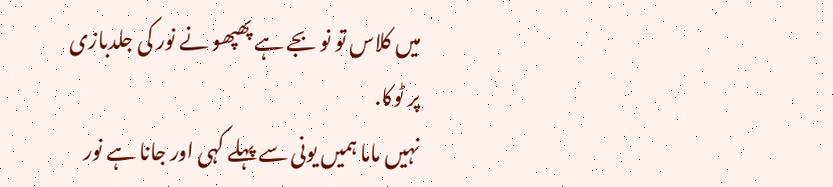میں کلاس تو نو بجے ہے پھپھو نے نور کی جلدبازی پر ٹوکا.
نہیں ماما ہمیں یونی سے پہلے کہی اور جانا ہے نور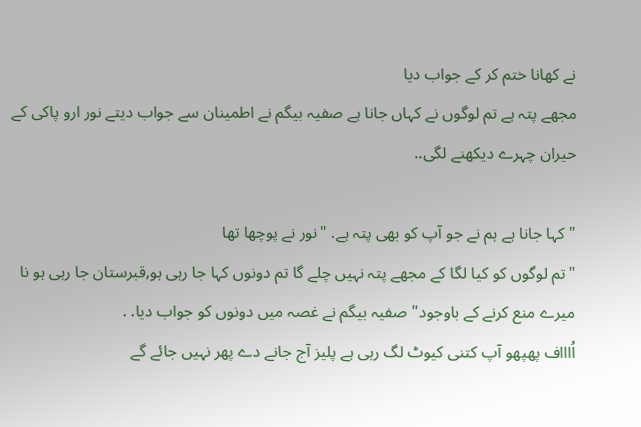نے کھانا ختم کر کے جواب دیا
مجھے پتہ ہے تم لوگوں نے کہاں جانا ہے صفیہ بیگم نے اطمینان سے جواب دیتے نور ارو پاکی کے حیران چہرے دیکھنے لگی..

"کہا جانا ہے ہم نے جو آپ کو بھی پتہ ہے. "نور نے پوچھا تھا
"تم لوگوں کو کیا لگا کے مجھے پتہ نہیں چلے گا تم دونوں کہا جا رہی ہو,قبرستان جا رہی ہو نا میرے منع کرنے کے باوجود" صفیہ بیگم نے غصہ میں دونوں کو جواب دیا. .
اُاااف پھپھو آپ کتنی کیوٹ لگ رہی ہے پلیز آج جانے دے پھر نہیں جائے گے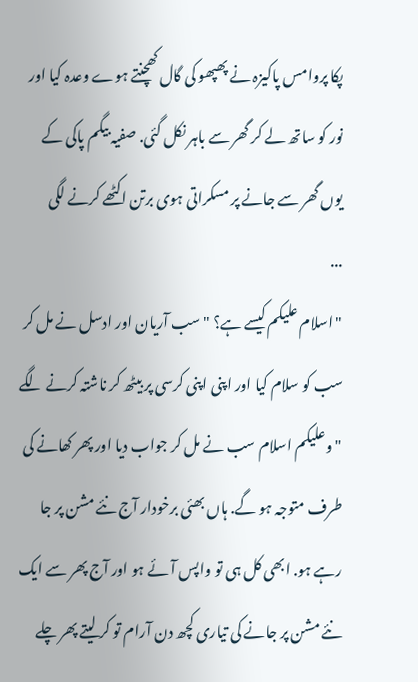پکا پروامس پاکیزہ نے پھپھو کی گال کھچنتے ہوے وعدہ کیا اور نور کو ساتھ لے کر گھر سے باہر نکل گئی. صفیہ بیگم پاکی کے یوں گھر سے جانے پر مسکراتی ہوی برتن اکٹھے کرنے لگی
...
"اسلام علیکم کیسے ہے؟ "سب آریان اور ادسل نے مل کر سب کو سلام کیا اور اپنی اپنی کرسی پر بیٹھ کر ناشتہ کرنے لگے
"وعلیکم اسلام سب نے مل کر جواب دیا اور پھر کھانے کی طرف متوجہ ہو گے. ہاں بھئی برخودار آج نئے مشن پر جا رہے ہو. ابھی کل ہی تو واپس آئے ہو اور آج پھر سے ایک نئے مشن پر جانے کی تیاری کچھ دن آرام تو کر لیتے پھر چلے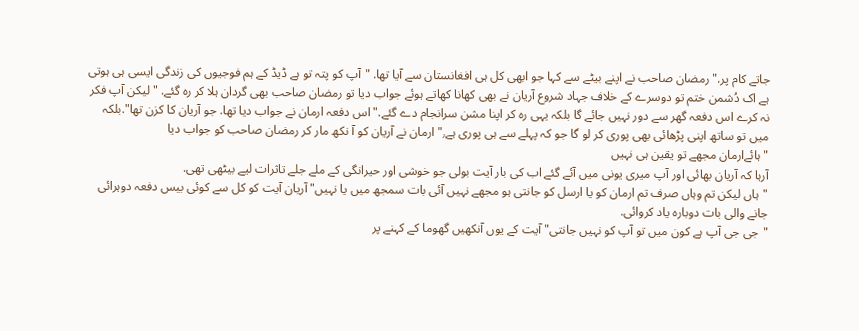جاتے کام پر." رمضان صاحب نے اپنے بیٹے سے کہا جو ابھی کل ہی افغانستان سے آیا تھا. "آپ کو پتہ تو ہے ڈیڈ کے ہم فوجیوں کی زندگی ایسی ہی ہوتی ہے اک دُشمن ختم تو دوسرے کے خلاف جہاد شروع آریان نے بھی کھانا کھاتے ہوئے جواب دیا تو رمضان صاحب بھی گردان ہلا کر رہ گئے. "لیکن آپ فکر نہ کرے اس دفعہ گھر سے دور نہیں جائے گا بلکہ یہی رہ کر اپنا مشن سرانجام دے گئے." اس دفعہ ارمان نے جواب دیا تھا. جو آریان کا کزن تھا".بلکہ میں تو ساتھ اپنی پڑھائی بھی پوری کر لو گا جو کہ پہلے سے ہی پوری ہے٫" ارمان نے آریان کو آ نکھ مار کر رمضان صاحب کو جواب دیا
"ہائےارمان مجھے تو یقین ہی نہیں
آرہا کہ آریان بھائی اور آپ میری یونی میں آئے گئے اب کی بار آیت بولی جو خوشی اور حیرانگی کے ملے جلے تاثرات لیے بیٹھی تھی.
"ہاں لیکن تم وہاں صرف تم ارمان کو یا ارسل کو جانتی ہو مجھے نہیں آئی بات سمجھ میں یا نہیں" آریان آیت کو کل سے کوئی بیس دفعہ دوہرائی جانے والی بات دوبارہ یاد کروائی.
"جی جی آپ ہے کون میں تو آپ کو نہیں جانتی" آیت کے یوں آنکھیں گھوما کے کہنے پر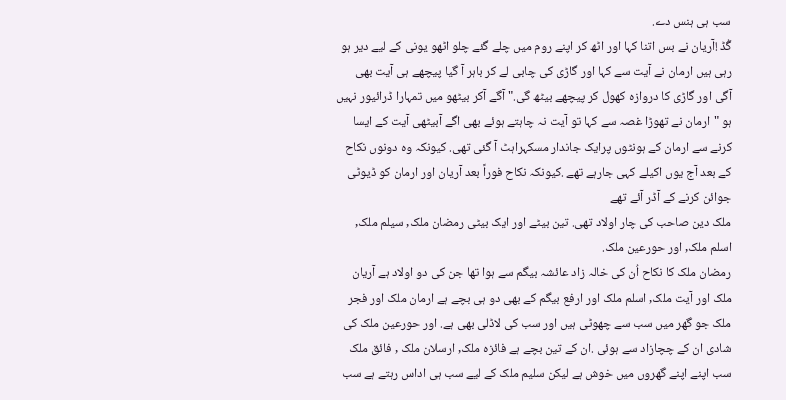سب ہی ہنس دے.
گُڈ !آریان نے بس اتنا کہا اور اٹھ کر اپنے روم میں چلے گئے چلو اٹھو یونی کے لیے دیر ہو رہی ہیں ارمان نے آیت سے کہا اور گاڑی کی چابی لے کر باہر آ گیا پیچھے ہی آیت بھی آگی اور گاڑی کا دروازہ کھول کر پیچھے بیٹھ گی." آگے آکر بیٹھو میں تمہارا ڈرائیور نہیں ہو "ارمان نے تھوڑا غصہ سے کہا تو آیت نہ چاہتے ہوئے بھی اگے آبیٹھی آیت کے ایسا کرنے سے ارمان کے ہونٹوں پرایک جاندار مسکہراہٹ آ گئی تھی. کیونکہ وہ دونوں نکاح کے بعد آج یوں اکیلے کہی جارہے تھے .کیونکہ نکاح فوراً بعد آریان اور ارمان کو ڈیوٹی جوائن کرنے کے آڈر آئے تھے
ملک دین صاحب کی چار اولاد تھی. تین بیٹے اور ایک بیٹی رمضان ملک, سیلم ملک, اسلم ملک, اور حورعین ملک.
رمضان ملک کا نکاح اُن کی خالہ زاد عائشہ بیگم سے ہوا تھا جن کی دو اولاد ہے آریان ملک اور آیت ملک, اسلم ملک اور ارفع بیگم کے بھی دو ہی بچے ہے ارمان ملک اور فجر ملک جو گھر میں سب سے چھوٹی ہیں اور سب کی لاڈلی بھی ہے. اور حورعین ملک کی شادی ان کے چچازاد سے ہوئی .ان کے تین بچے ہے فائزہ ملک, ارسلان ملک , فائق ملک سب اپنے اپنے گھروں میں خوش ہے لیکن سلیم ملک کے لیے سب ہی اداس رہتے ہے سب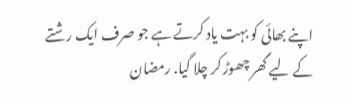اپنے بھائی کو بہت یاد کرتے ہے جو صرف ایک رشتے کے لیے گھر چھوڑ کر چلا گیا. رمضان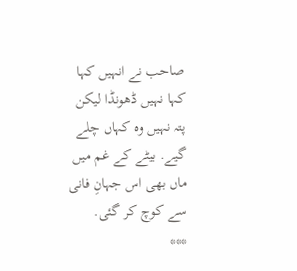صاحب نے انہیں کہا کہا نہیں ڈھونڈا لیکن پتہ نہیں وہ کہاں چلے گیے. بیٹے کے غم میں ماں بھی اس جہانِ فانی سے کوچ کر گئی.
***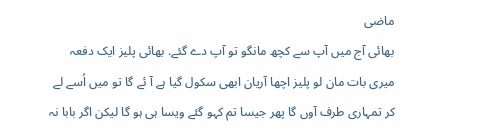ماضی
بھائی آج میں آپ سے کچھ مانگو تو آپ دے گئے. بھائی پلیز ایک دفعہ میری بات مان لو پلیز اچھا آریان ابھی سکول گیا ہے آ ئے گا تو میں اُسے لے کر تمہاری طرف آوں گا پھر جیسا تم کہو گئے ویسا ہی ہو گا لیکن اگر بابا نہ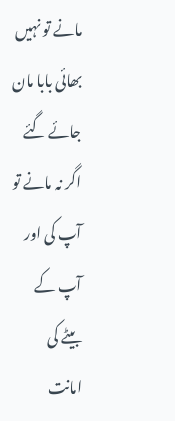مانے تو نہیں بھائی بابا مان جائے گئے اگر نہ مانے تو آپ کی اور آپ کے بیٹے کی امانت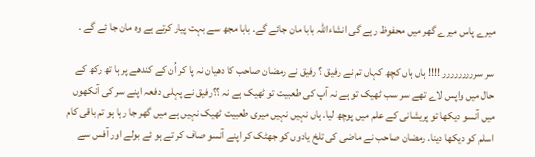میرے پاس میرے گھر میں محفوظ رہے گی انشاءاللّہ بابا مان جائے گے. بابا مجھ سے بہت پیار کرتے ہے وہ مان جا ئے گے .

سر سررررررررر !!!! ہاں ہاں کچھ کہاں تم نے رفیق ؟ رفیق نے رمضان صاحب کا دھیان نہ پا کر اُن کے کندھے پر ہا تھ رکھ کے حال میں واپس لاے تھے سر سب ٹھیک تو ہے نہ آپ کی طعبیت تو ٹھیک ہے نہ ؟؟رفیق نے پہلی دفعہ اپنے سر کی آنکھوں میں آنسو دیکھا تو پریشانی کے علم میں پوچھ لیا. ہاں نہیں نہیں میری طعبیت ٹھیک نہیں ہے میں گھر جا رہا ہو تم باقی کام اسلم کو دیکھا دینا. رمضان صاحب نے ماضی کی تلخ یادوں کو جھٹک کر اپنے آنسو صاف کر تے ہو ئے بولے اور آفس سے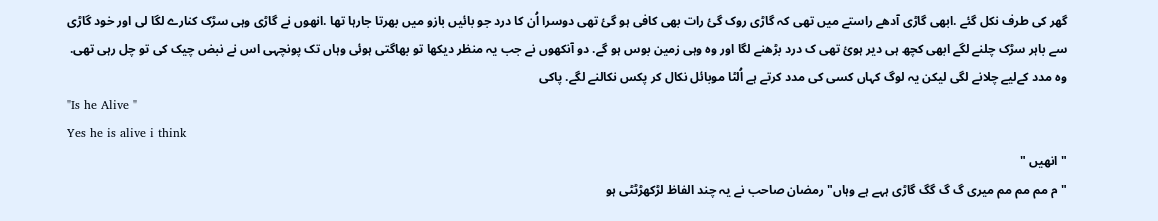گھر کی طرف نکل گئے .ابھی گاڑی آدھے راستے میں تھی کہ گاڑی روک گئ رات بھی کافی ہو گئ تھی دوسرا اُن کا درد جو بائیں بازو میں بھرتا جارہا تھا .انھوں نے گاڑی وہی سڑک کنارے لگا لی اور خود گاڑی سے باہر سڑک چلنے لگے ابھی کچھ ہی دیر ہوئ تھی ک درد بڑھنے لگا اور وہ وہی زمین بوس ہو گے. دو آنکھوں نے جب یہ منظر دیکھا تو بھاگتی ہوئی وہاں تک پونچہی اس نے نبض چیک کی تو چل رہی تھی. وہ مدد کےلیے چلانے لگی لیکن یہ لوگ کہاں کسی کی مدد کرتے ہے اُلٹا موبائل نکال کر پکس نکالنے لگے. پاکی
"Is he Alive "
Yes he is alive i think
"انھیں "
"م مم مم مم میری گ گ گگ گاڑی ہہے ہے وہاں" رمضان صاحب نے یہ چند الفاظ لڑکھڑٹٹی ہو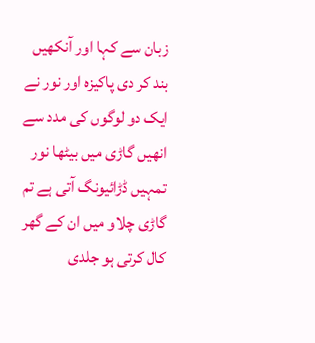زبان سے کہا اور آنکھیں بند کر دی پاکیزہ اور نور نے ایک دو لوگوں کی مدد سے انھیں گاڑی میں بیٹھا نور تمہیں ڈڑائیونگ آتی ہے تم گاڑی چلاو میں ان کے گھر کال کرتی ہو جلدی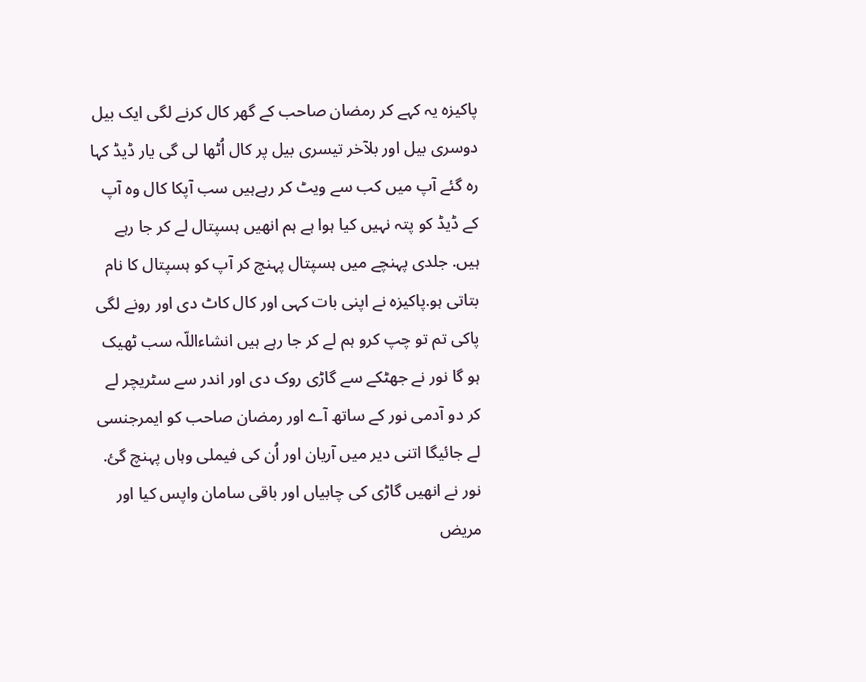پاکیزہ یہ کہے کر رمضان صاحب کے گھر کال کرنے لگی ایک بیل دوسری بیل اور بلآخر تیسری بیل پر کال اُٹھا لی گی یار ڈیڈ کہا رہ گئے آپ میں کب سے ویٹ کر رہےہیں سب آپکا کال وہ آپ کے ڈیڈ کو پتہ نہیں کیا ہوا ہے ہم انھیں ہسپتال لے کر جا رہے ہیں. جلدی پہنچے میں ہسپتال پہنچ کر آپ کو ہسپتال کا نام بتاتی ہو.پاکیزہ نے اپنی بات کہی اور کال کاٹ دی اور رونے لگی پاکی تم تو چپ کرو ہم لے کر جا رہے ہیں انشاءاللّہ سب ٹھیک ہو گا نور نے جھٹکے سے گاڑی روک دی اور اندر سے سٹریچر لے کر دو آدمی نور کے ساتھ آے اور رمضان صاحب کو ایمرجنسی لے جائیگا اتنی دیر میں آریان اور اُن کی فیملی وہاں پہنچ گئ. نور نے انھیں گاڑی کی چابیاں اور باقی سامان واپس کیا اور مریض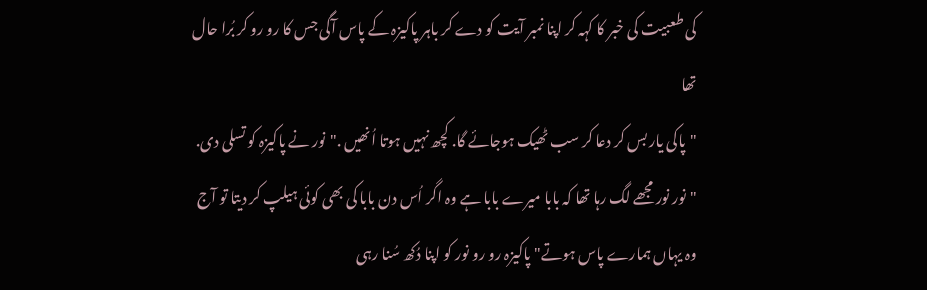کی طعبیت کی خبر کا کہہ کر اپنا نمبر آیت کو دے کر باہر پاکیزہ کے پاس آگی جس کا رو رو کر بُرا حال تھا
"پاکی یار بس کر دعا کر سب ٹھیک ہوجائے گا. کچھ نہیں ہوتا اُنھیں ."نور نے پاکیزہ کو تسلی دی. "نور نور مجھے لگ رہا تھا کہ بابا میرے بابا ہے وہ اگر اُس دن بابا کی بھی کوئی ہیلپ کر دیتا تو آج وہ یہاں ہمارے پاس ہوتے" پاکیزہ رو رو نور کو اپنا دُکھ سُنا رہی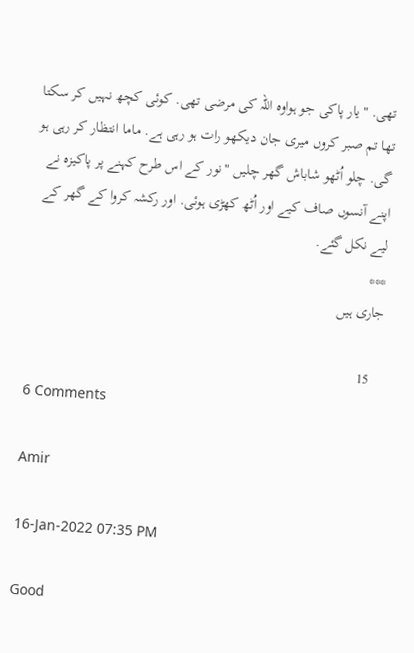تھی. "یار پاکی جو ہواوہ اللّہ کی مرضی تھی. کوئی کچھ نہیں کر سکتا تھا تم صبر کروں میری جان دیکھو رات ہو رہی ہے. ماما انتظار کر رہی ہو گی. چلو اُٹھو شاباش گھر چلیں "نور کے اس طرح کہنے پر پاکیزہ نے اپنے آنسوں صاف کیے اور اُٹھ کھڑی ہوئی. اور رکشہ کروا کے گھر کے لیے نکل گئے.
***
جاری ہیں

   15
6 Comments

Amir

16-Jan-2022 07:35 PM

Good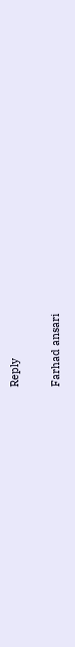Reply

Farhad ansari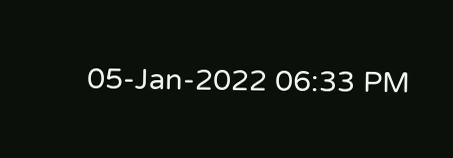05-Jan-2022 06:33 PM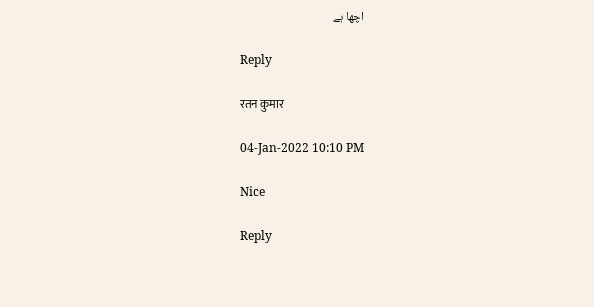اچھا ہے

Reply

रतन कुमार

04-Jan-2022 10:10 PM

Nice

Reply